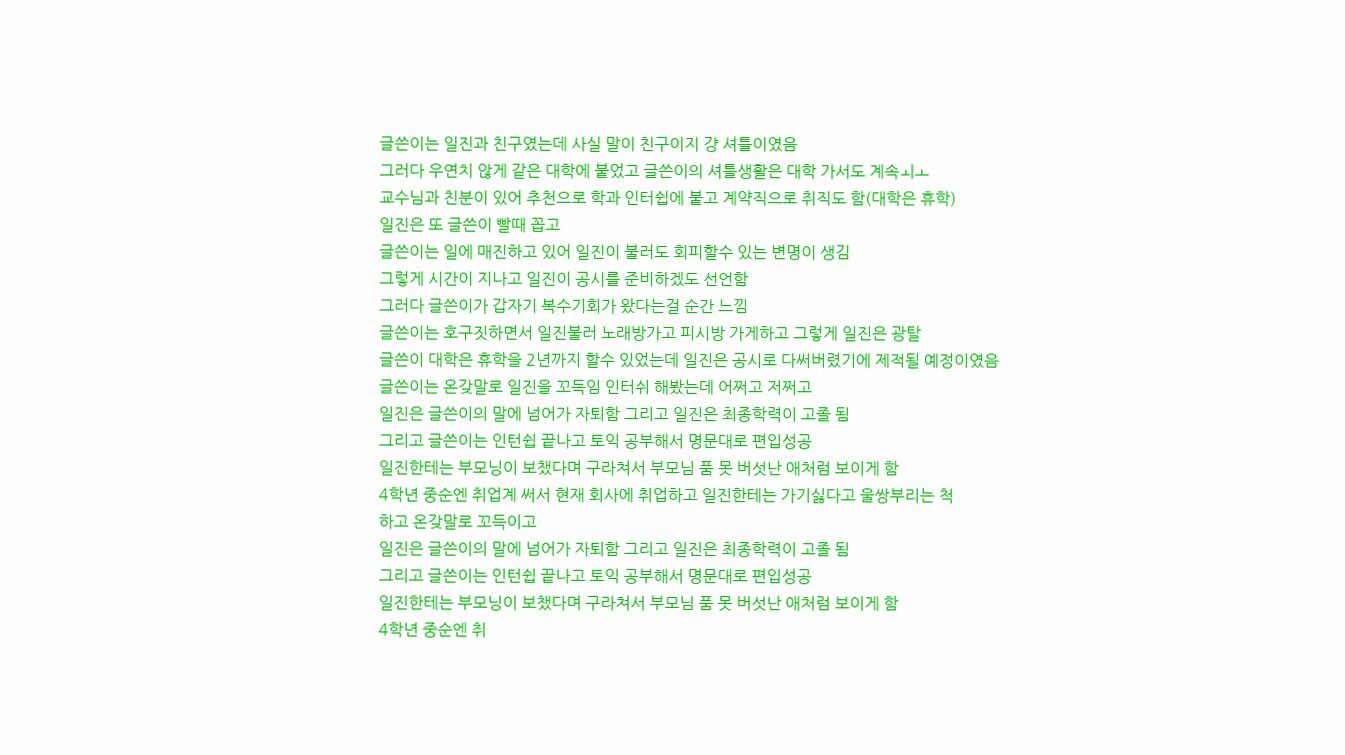글쓴이는 일진과 친구였는데 사실 말이 친구이지 걍 셔틀이였음
그러다 우연치 않게 같은 대학에 붙었고 글쓴이의 셔틀생활은 대학 가서도 계속ㅚㅗ
교수님과 친분이 있어 추천으로 학과 인터쉽에 붙고 계약직으로 취직도 함(대학은 휴학)
일진은 또 글쓴이 빨때 꼽고
글쓴이는 일에 매진하고 있어 일진이 불러도 회피할수 있는 변명이 생김
그렇게 시간이 지나고 일진이 공시를 준비하겠도 선언함
그러다 글쓴이가 갑자기 복수기회가 왔다는걸 순간 느낌
글쓴이는 호구짓하면서 일진불러 노래방가고 피시방 가게하고 그렇게 일진은 광탈
글쓴이 대학은 휴학을 2년까지 할수 있었는데 일진은 공시로 다써버렸기에 제적될 예정이였음
글쓴이는 온갖말로 일진을 꼬득임 인터쉬 해봤는데 어쩌고 저쩌고
일진은 글쓴이의 말에 넘어가 자퇴함 그리고 일진은 최종학력이 고졸 됨
그리고 글쓴이는 인턴쉽 끝나고 토익 공부해서 명문대로 편입성공
일진한테는 부모닝이 보챘다며 구라쳐서 부모님 품 못 버섯난 애처럼 보이게 함
4학년 중순엔 취업계 써서 현재 회사에 취업하고 일진한테는 가기싫다고 울쌍부리는 척
하고 온갖말로 꼬득이고
일진은 글쓴이의 말에 넘어가 자퇴함 그리고 일진은 최종학력이 고졸 됨
그리고 글쓴이는 인턴쉽 끝나고 토익 공부해서 명문대로 편입성공
일진한테는 부모닝이 보챘다며 구라쳐서 부모님 품 못 버섯난 애처럼 보이게 함
4학년 중순엔 취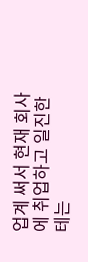업계 써서 현재 회사에 취업하고 일진한테는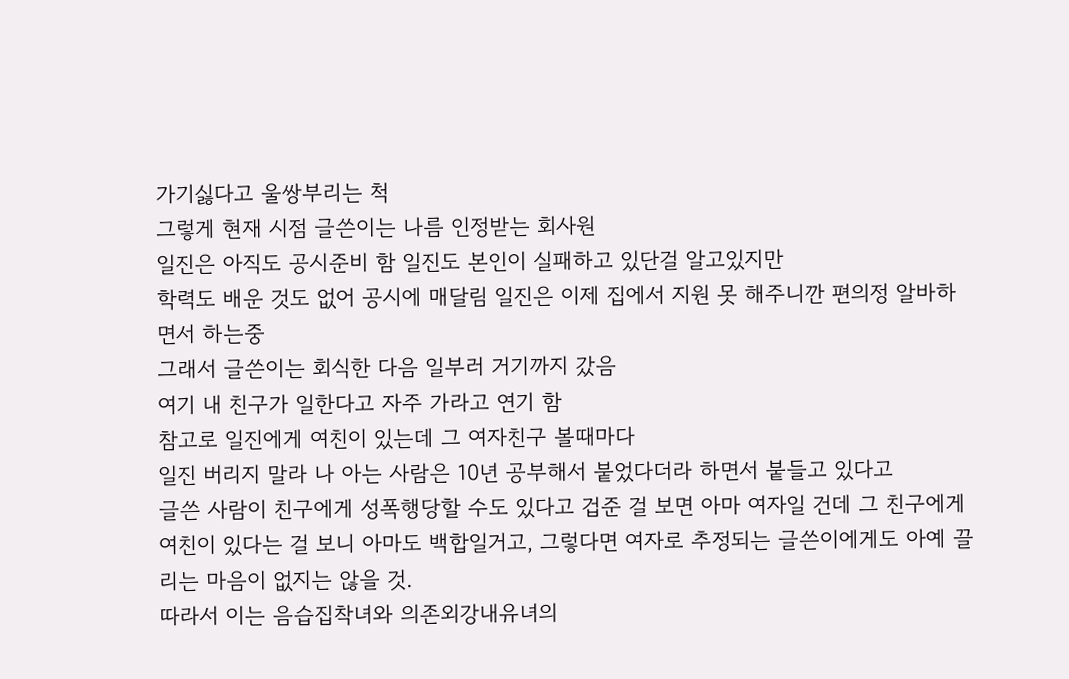가기싫다고 울쌍부리는 척
그렇게 현재 시점 글쓴이는 나름 인정받는 회사원
일진은 아직도 공시준비 함 일진도 본인이 실패하고 있단걸 알고있지만
학력도 배운 것도 없어 공시에 매달림 일진은 이제 집에서 지원 못 해주니깐 편의정 알바하면서 하는중
그래서 글쓴이는 회식한 다음 일부러 거기까지 갔음
여기 내 친구가 일한다고 자주 가라고 연기 함
참고로 일진에게 여친이 있는데 그 여자친구 볼때마다
일진 버리지 말라 나 아는 사람은 10년 공부해서 붙었다더라 하면서 붙들고 있다고
글쓴 사람이 친구에게 성폭행당할 수도 있다고 겁준 걸 보면 아마 여자일 건데 그 친구에게 여친이 있다는 걸 보니 아마도 백합일거고, 그렇다면 여자로 추정되는 글쓴이에게도 아예 끌리는 마음이 없지는 않을 것.
따라서 이는 음습집착녀와 의존외강내유녀의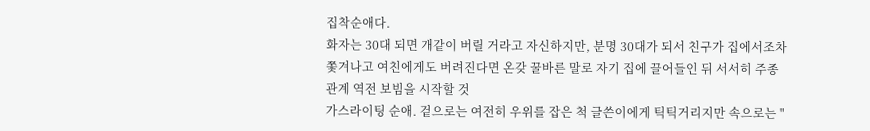집착순애다.
화자는 30대 되면 개같이 버릴 거라고 자신하지만, 분명 30대가 되서 친구가 집에서조차 쫓겨나고 여친에게도 버려진다면 온갖 꿀바른 말로 자기 집에 끌어들인 뒤 서서히 주종관계 역전 보빔을 시작할 것
가스라이팅 순애. 겉으로는 여전히 우위를 잡은 척 글쓴이에게 틱틱거리지만 속으로는 "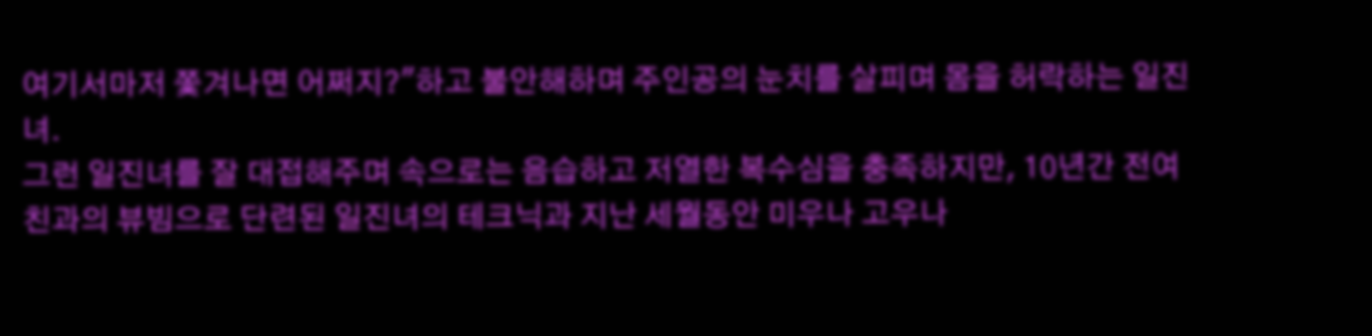여기서마저 쫓겨나면 어쩌지?"하고 불안해하며 주인공의 눈치를 살피며 몸을 허락하는 일진녀.
그런 일진녀를 잘 대접해주며 속으로는 음습하고 저열한 복수심을 충족하지만, 10년간 전여친과의 뷰빔으로 단련된 일진녀의 테크닉과 지난 세월동안 미우나 고우나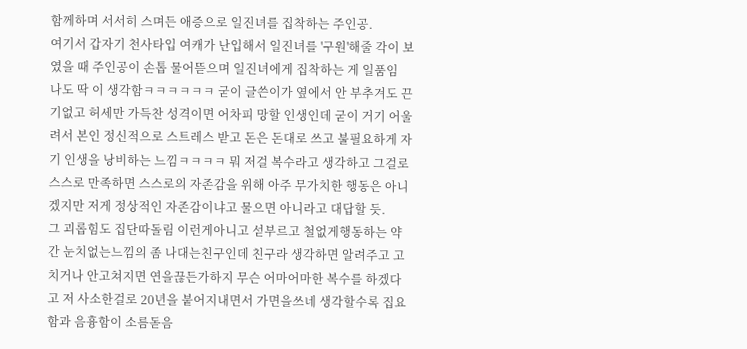함께하며 서서히 스며든 애증으로 일진녀를 집착하는 주인공.
여기서 갑자기 천사타입 여캐가 난입해서 일진녀를 '구원'해줄 각이 보였을 때 주인공이 손톱 물어뜯으며 일진녀에게 집착하는 게 일품임
나도 딱 이 생각함ㅋㅋㅋㅋㅋㅋ 굳이 글쓴이가 옆에서 안 부추겨도 끈기없고 허세만 가득찬 성격이면 어차피 망할 인생인데 굳이 거기 어울려서 본인 정신적으로 스트레스 받고 돈은 돈대로 쓰고 불필요하게 자기 인생을 낭비하는 느낌ㅋㅋㅋㅋ 뭐 저걸 복수라고 생각하고 그걸로 스스로 만족하면 스스로의 자존감을 위해 아주 무가치한 행동은 아니겠지만 저게 정상적인 자존감이냐고 물으면 아니라고 대답할 듯.
그 괴롭힘도 집단따돌림 이런게아니고 섣부르고 철없게행동하는 약간 눈치없는느낌의 좀 나대는친구인데 친구라 생각하면 알려주고 고치거나 안고쳐지면 연을끊든가하지 무슨 어마어마한 복수를 하겠다고 저 사소한걸로 20년을 붙어지내면서 가면을쓰네 생각할수록 집요함과 음흉함이 소름돋음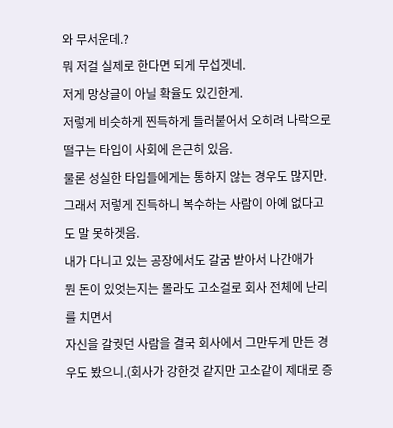와 무서운데.?
뭐 저걸 실제로 한다면 되게 무섭겟네.
저게 망상글이 아닐 확율도 있긴한게.
저렇게 비슷하게 찐득하게 들러붙어서 오히려 나락으로 떨구는 타입이 사회에 은근히 있음.
물론 성실한 타입들에게는 통하지 않는 경우도 많지만.
그래서 저렇게 진득하니 복수하는 사람이 아예 없다고도 말 못하겟음.
내가 다니고 있는 공장에서도 갈굼 받아서 나간애가
뭔 돈이 있엇는지는 몰라도 고소걸로 회사 전체에 난리를 치면서
자신을 갈궛던 사람을 결국 회사에서 그만두게 만든 경우도 봤으니.(회사가 강한것 같지만 고소같이 제대로 증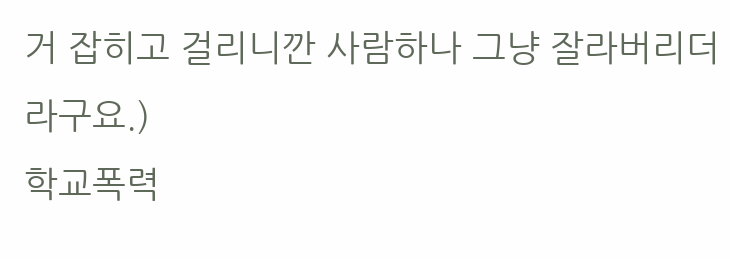거 잡히고 걸리니깐 사람하나 그냥 잘라버리더라구요.)
학교폭력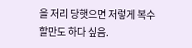을 저리 당햇으면 저렇게 복수할만도 하다 싶음.